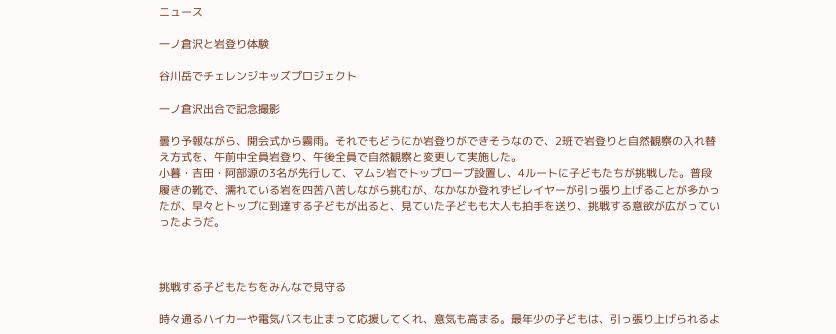ニュース

一ノ倉沢と岩登り体験

谷川岳でチェレンジキッズプロジェクト

一ノ倉沢出合で記念撮影

曇り予報ながら、開会式から霧雨。それでもどうにか岩登りができそうなので、2班で岩登りと自然観察の入れ替え方式を、午前中全員岩登り、午後全員で自然観察と変更して実施した。
小暮・吉田・阿部源の3名が先行して、マムシ岩でトップロープ設置し、4ルートに子どもたちが挑戦した。普段履きの靴で、濡れている岩を四苦八苦しながら挑むが、なかなか登れずビレイヤーが引っ張り上げることが多かったが、早々とトップに到達する子どもが出ると、見ていた子どもも大人も拍手を送り、挑戦する意欲が広がっていったようだ。



挑戦する子どもたちをみんなで見守る

時々通るハイカーや電気バスも止まって応援してくれ、意気も高まる。最年少の子どもは、引っ張り上げられるよ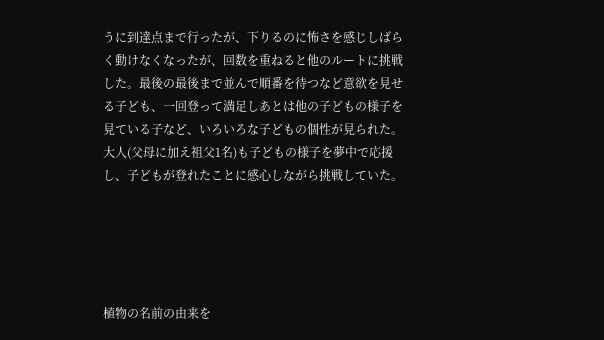うに到達点まで行ったが、下りるのに怖さを感じしばらく動けなくなったが、回数を重ねると他のルートに挑戦した。最後の最後まで並んで順番を待つなど意欲を見せる子ども、一回登って満足しあとは他の子どもの様子を見ている子など、いろいろな子どもの個性が見られた。大人(父母に加え祖父1名)も子どもの様子を夢中で応援し、子どもが登れたことに感心しながら挑戦していた。





植物の名前の由来を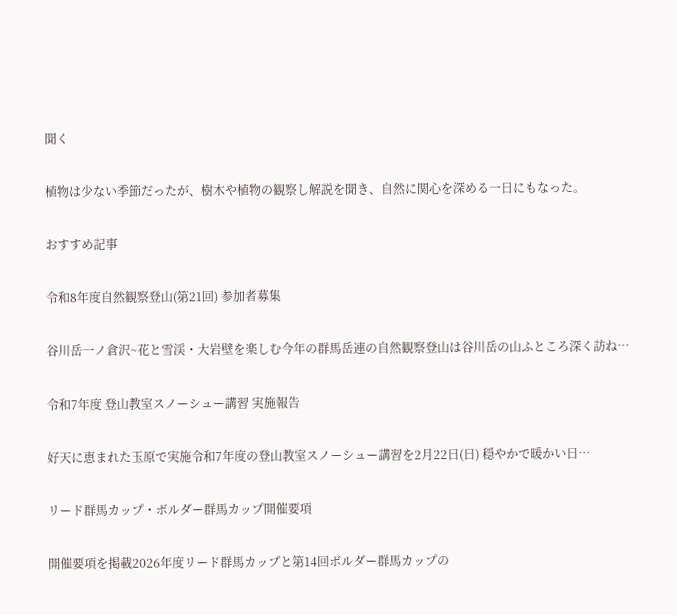聞く

植物は少ない季節だったが、樹木や植物の観察し解説を聞き、自然に関心を深める一日にもなった。

おすすめ記事

令和8年度自然観察登山(第21回) 参加者募集

谷川岳一ノ倉沢~花と雪渓・大岩壁を楽しむ今年の群馬岳連の自然観察登山は谷川岳の山ふところ深く訪ね…

令和7年度 登山教室スノーシュー講習 実施報告

好天に恵まれた玉原で実施令和7年度の登山教室スノーシュー講習を2月22日(日) 穏やかで暖かい日…

リード群馬カップ・ボルダー群馬カップ開催要項

開催要項を掲載2026年度リード群馬カップと第14回ボルダー群馬カップの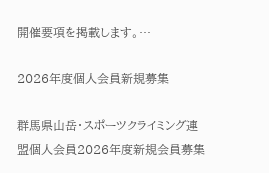開催要項を掲載します。…

2026年度個人会員新規募集

群馬県山岳・スポーツクライミング連盟個人会員2026年度新規会員募集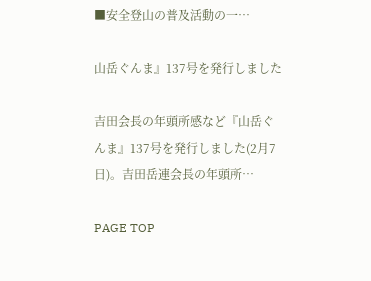■安全登山の普及活動の一…

山岳ぐんま』137号を発行しました

吉田会長の年頭所感など『山岳ぐんま』137号を発行しました(2月7日)。吉田岳連会長の年頭所…

PAGE TOP